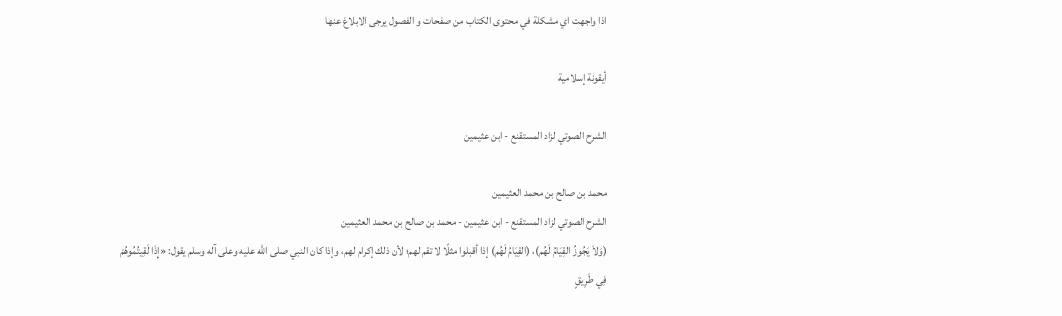اذا واجهت اي مشكلة في محتوى الكتاب من صفحات و الفصول يرجى الابلاغ عنها

أيقونة إسلامية

الشرح الصوتي لزاد المستقنع - ابن عثيمين

محمد بن صالح بن محمد العثيمين
الشرح الصوتي لزاد المستقنع - ابن عثيمين - محمد بن صالح بن محمد العثيمين
(وَلاَ يَجُوزُ القِيَامُ لَهُم)، (القِيَامُ لَهُم) إذا أقبلوا مثلًا لا تقم لهم؛ لأن ذلك إكرام لهم، وإذا كان النبي صلى الله عليه وعلى آله وسلم يقول: «إِذَا لَقِيتُمُوهُمْ فِي طَرِيقٍ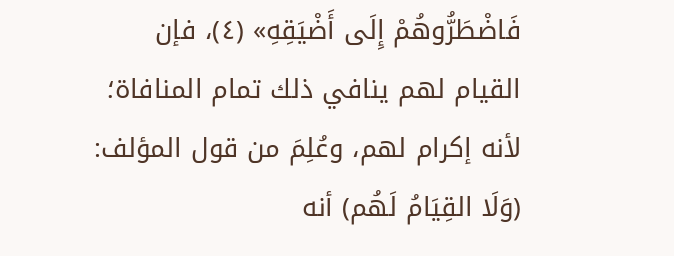فَاضْطَرُّوهُمْ إِلَى أَضْيَقِهِ» (٤)، فإن القيام لهم ينافي ذلك تمام المنافاة؛ لأنه إكرام لهم، وعُلِمَ من قول المؤلف: (وَلَا القِيَامُ لَهُم) أنه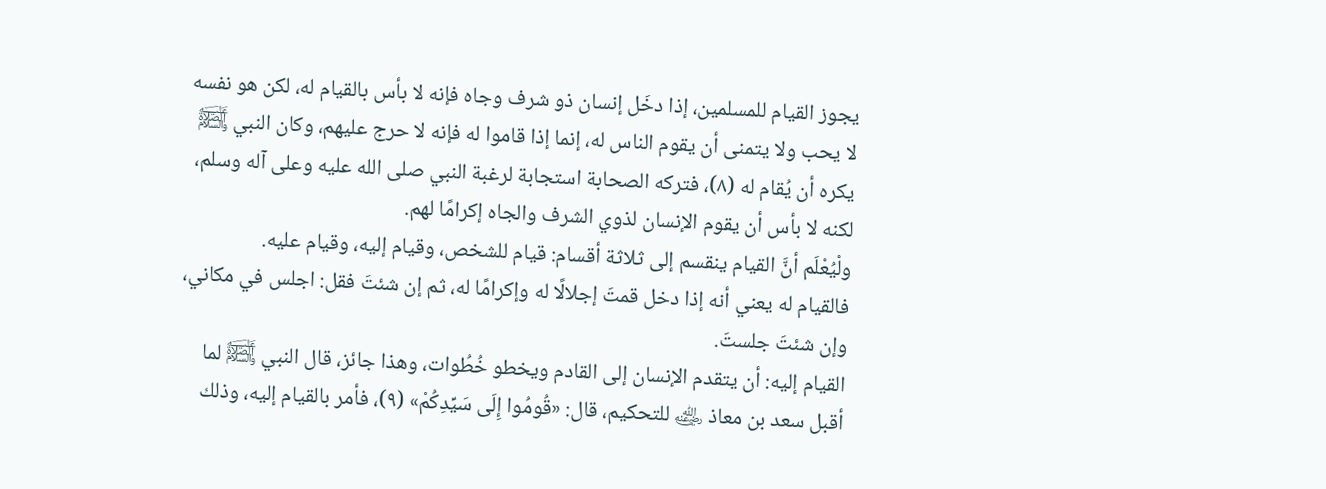يجوز القيام للمسلمين، إذا دخَل إنسان ذو شرف وجاه فإنه لا بأس بالقيام له، لكن هو نفسه لا يحب ولا يتمنى أن يقوم الناس له، إنما إذا قاموا له فإنه لا حرج عليهم، وكان النبي ﵊ يكره أن يُقام له (٨)، فتركه الصحابة استجابة لرغبة النبي صلى الله عليه وعلى آله وسلم، لكنه لا بأس أن يقوم الإنسان لذوي الشرف والجاه إكرامًا لهم.
ولْيُعْلَم أنَّ القيام ينقسم إلى ثلاثة أقسام: قيام للشخص، وقيام إليه، وقيام عليه.
فالقيام له يعني أنه إذا دخل قمتَ إجلالًا له وإكرامًا له، ثم إن شئتَ فقل: اجلس في مكاني، وإن شئتَ جلستَ.
القيام إليه: أن يتقدم الإنسان إلى القادم ويخطو خُطُوات، وهذا جائز، قال النبي ﵊ لما أقبل سعد بن معاذ ﵁ للتحكيم، قال: «قُومُوا إِلَى سَيِّدِكُمْ» (٩)، فأمر بالقيام إليه، وذلك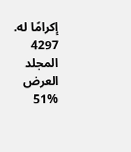إكرامًا له.
4297
المجلد
العرض
51%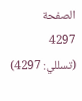الصفحة
4297
(تسللي: 4297)